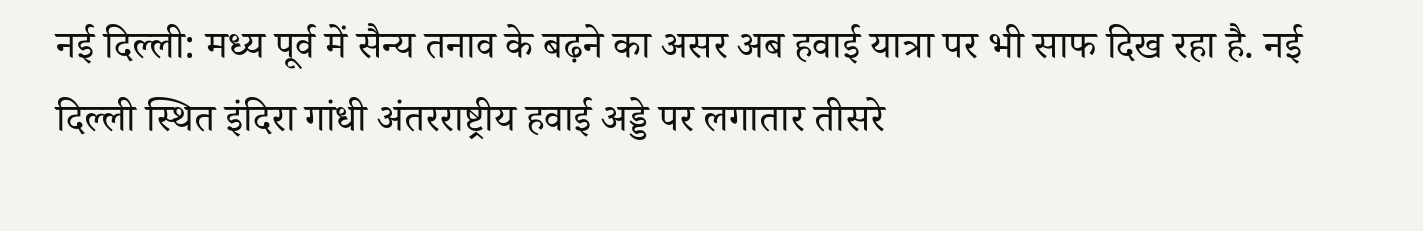नई दिल्ली: मध्य पूर्व में सैन्य तनाव के बढ़ने का असर अब हवाई यात्रा पर भी साफ दिख रहा है. नई दिल्ली स्थित इंदिरा गांधी अंतरराष्ट्रीय हवाई अड्डे पर लगातार तीसरे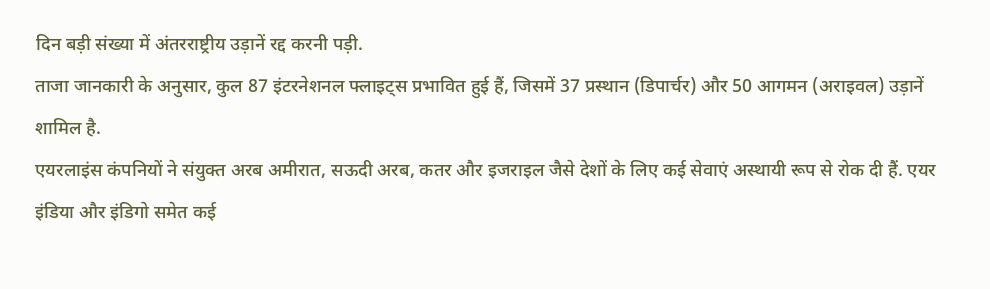दिन बड़ी संख्या में अंतरराष्ट्रीय उड़ानें रद्द करनी पड़ी.
ताजा जानकारी के अनुसार, कुल 87 इंटरनेशनल फ्लाइट्स प्रभावित हुई हैं, जिसमें 37 प्रस्थान (डिपार्चर) और 50 आगमन (अराइवल) उड़ानें शामिल है.
एयरलाइंस कंपनियों ने संयुक्त अरब अमीरात, सऊदी अरब, कतर और इजराइल जैसे देशों के लिए कई सेवाएं अस्थायी रूप से रोक दी हैं. एयर इंडिया और इंडिगो समेत कई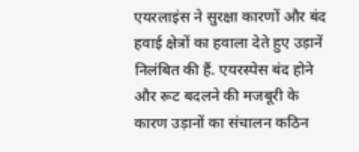एयरलाइंस ने सुरक्षा कारणों और बंद हवाई क्षेत्रों का हवाला देते हुए उड़ानें निलंबित की हैं. एयरस्पेस बंद होने और रूट बदलने की मजबूरी के कारण उड़ानों का संचालन कठिन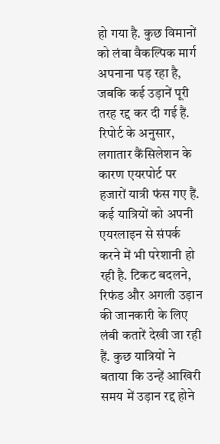हो गया है. कुछ विमानों को लंबा वैकल्पिक मार्ग अपनाना पड़ रहा है, जबकि कई उड़ानें पूरी तरह रद्द कर दी गई हैं.
रिपोर्ट के अनुसार, लगातार कैंसिलेशन के कारण एयरपोर्ट पर हजारों यात्री फंस गए हैं. कई यात्रियों को अपनी एयरलाइन से संपर्क करने में भी परेशानी हो रही है. टिकट बदलने, रिफंड और अगली उड़ान की जानकारी के लिए लंबी कतारें देखी जा रही हैं. कुछ यात्रियों ने बताया कि उन्हें आखिरी समय में उड़ान रद्द होने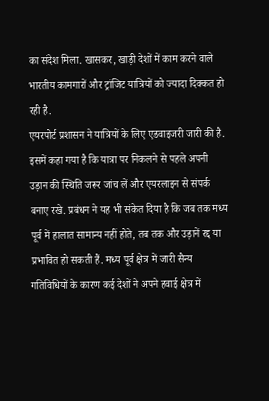का संदेश मिला. खासकर, खाड़ी देशों में काम करने वाले भारतीय कामगारों और ट्रांजिट यात्रियों को ज्यादा दिक्कत हो रही है.
एयरपोर्ट प्रशासन ने यात्रियों के लिए एडवाइजरी जारी की है. इसमें कहा गया है कि यात्रा पर निकलने से पहले अपनी उड़ान की स्थिति जरूर जांच लें और एयरलाइन से संपर्क बनाए रखे. प्रबंधन ने यह भी संकेत दिया है कि जब तक मध्य पूर्व में हालात सामान्य नहीं होते, तब तक और उड़ानें रद्द या प्रभावित हो सकती हैं. मध्य पूर्व क्षेत्र में जारी सैन्य गतिविधियों के कारण कई देशों ने अपने हवाई क्षेत्र में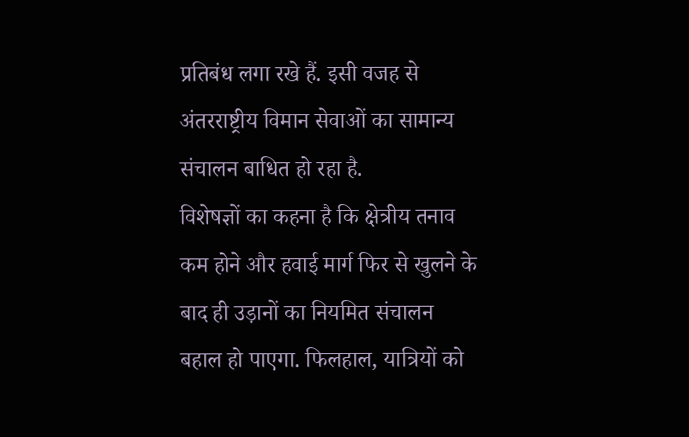प्रतिबंध लगा रखे हैं. इसी वजह से अंतरराष्ट्रीय विमान सेवाओं का सामान्य संचालन बाधित हो रहा है.
विशेषज्ञों का कहना है कि क्षेत्रीय तनाव कम होने और हवाई मार्ग फिर से खुलने के बाद ही उड़ानों का नियमित संचालन बहाल हो पाएगा. फिलहाल, यात्रियों को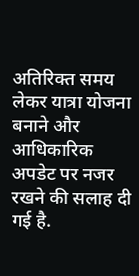अतिरिक्त समय लेकर यात्रा योजना बनाने और आधिकारिक अपडेट पर नजर रखने की सलाह दी गई है.